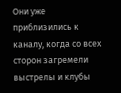Они уже приблизились к каналу, когда со всех сторон загремели выстрелы и клубы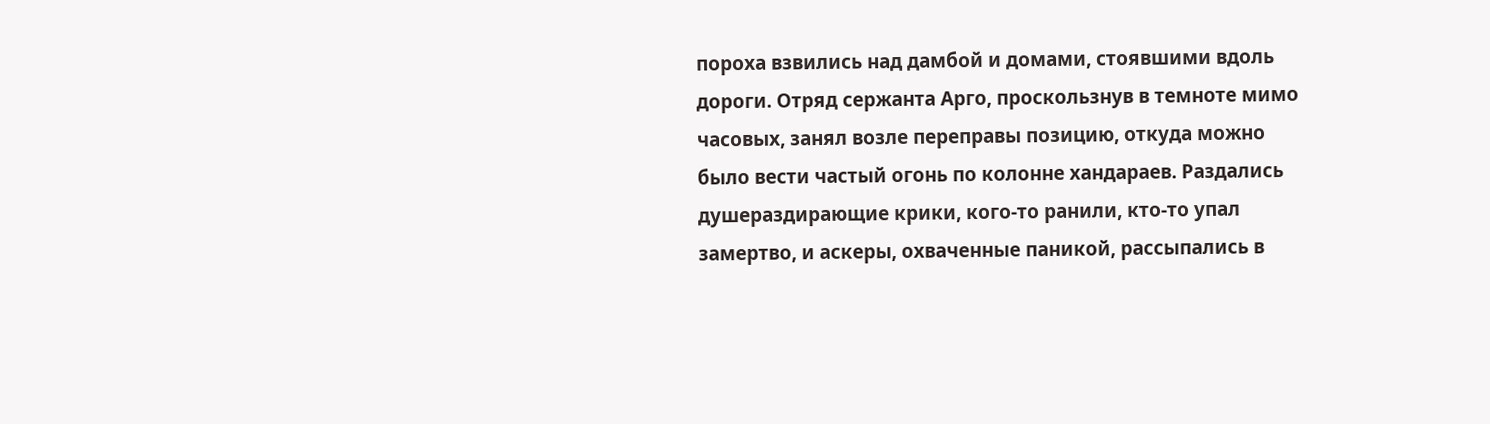пороха взвились над дамбой и домами, стоявшими вдоль дороги. Отряд сержанта Арго, проскользнув в темноте мимо часовых, занял возле переправы позицию, откуда можно было вести частый огонь по колонне хандараев. Раздались душераздирающие крики, кого-то ранили, кто-то упал замертво, и аскеры, охваченные паникой, рассыпались в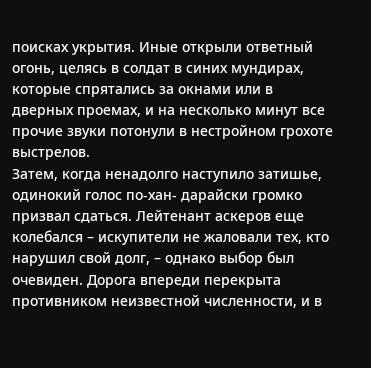поисках укрытия. Иные открыли ответный огонь, целясь в солдат в синих мундирах, которые спрятались за окнами или в дверных проемах, и на несколько минут все прочие звуки потонули в нестройном грохоте выстрелов.
Затем, когда ненадолго наступило затишье, одинокий голос по-хан- дарайски громко призвал сдаться. Лейтенант аскеров еще колебался – искупители не жаловали тех, кто нарушил свой долг, – однако выбор был очевиден. Дорога впереди перекрыта противником неизвестной численности, и в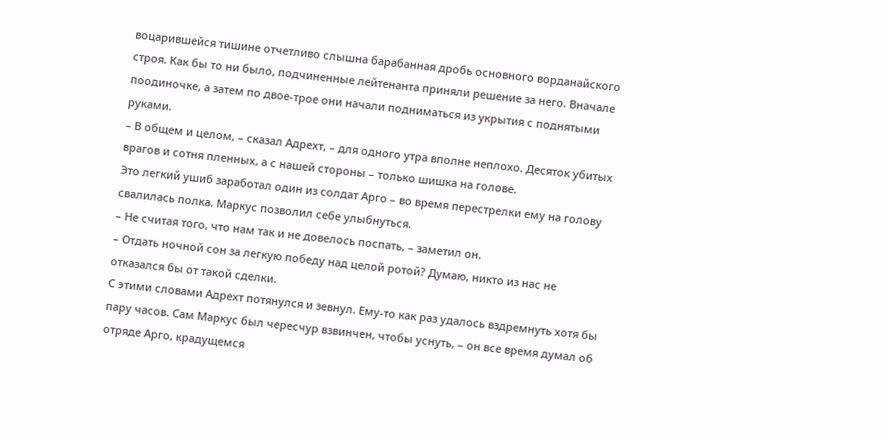воцарившейся тишине отчетливо слышна барабанная дробь основного ворданайского строя. Как бы то ни было, подчиненные лейтенанта приняли решение за него. Вначале поодиночке, а затем по двое-трое они начали подниматься из укрытия с поднятыми руками.
– В общем и целом, – сказал Адрехт, – для одного утра вполне неплохо. Десяток убитых врагов и сотня пленных, а с нашей стороны – только шишка на голове.
Это легкий ушиб заработал один из солдат Арго – во время перестрелки ему на голову свалилась полка. Маркус позволил себе улыбнуться.
– Не считая того, что нам так и не довелось поспать, – заметил он.
– Отдать ночной сон за легкую победу над целой ротой? Думаю, никто из нас не отказался бы от такой сделки.
С этими словами Адрехт потянулся и зевнул. Ему-то как раз удалось вздремнуть хотя бы пару часов. Сам Маркус был чересчур взвинчен, чтобы уснуть, – он все время думал об отряде Арго, крадущемся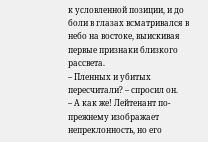к условленной позиции, и до боли в глазах всматривался в небо на востоке, выискивая первые признаки близкого рассвета.
– Пленных и убитых пересчитали? – спросил он.
– А как же! Лейтенант по-прежнему изображает непреклонность, но его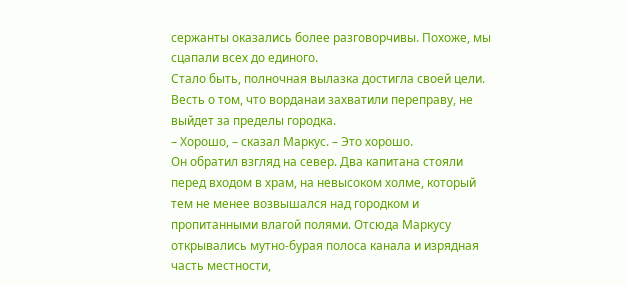сержанты оказались более разговорчивы. Похоже, мы сцапали всех до единого.
Стало быть, полночная вылазка достигла своей цели. Весть о том, что ворданаи захватили переправу, не выйдет за пределы городка.
– Хорошо, – сказал Маркус. – Это хорошо.
Он обратил взгляд на север. Два капитана стояли перед входом в храм, на невысоком холме, который тем не менее возвышался над городком и пропитанными влагой полями. Отсюда Маркусу открывались мутно-бурая полоса канала и изрядная часть местности,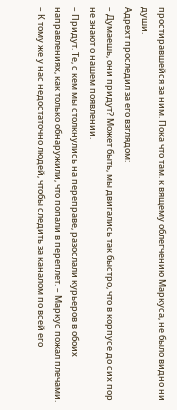простиравшейся за ним. Пока что там. к вящему облегчению Маркуса, не было видно ни души.
Адрехт проследил за его взглядом:
– Думаешь, они придут? Может быть, мы двигались так быстро, что в корпусе до сих пор не знают о нашем появлении.
– Придут. Те, с кем мы столкнулись на переправе, разослали курьеров в обоих направлениях, как только обнаружили, что попали в переплет. – Маркус пожал плечами. – К тому же у нас недостаточно людей, чтобы следить за каналом по всей его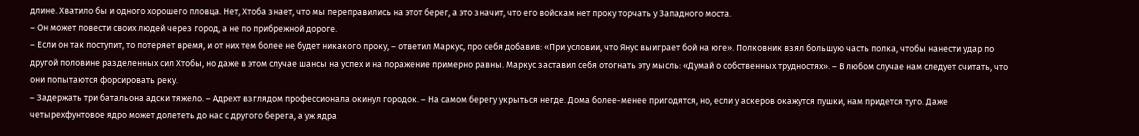длине. Хватило бы и одного хорошего пловца. Нет, Хтоба знает, что мы переправились на этот берег, а это значит, что его войскам нет проку торчать у Западного моста.
– Он может повести своих людей через город, а не по прибрежной дороге.
– Если он так поступит, то потеряет время, и от них тем более не будет никакого проку, – ответил Маркус, про себя добавив: «При условии, что Янус выиграет бой на юге». Полковник взял большую часть полка, чтобы нанести удар по другой половине разделенных сил Хтобы, но даже в этом случае шансы на успех и на поражение примерно равны. Маркус заставил себя отогнать эту мысль: «Думай о собственных трудностях». – В любом случае нам следует считать, что они попытаются форсировать реку.
– Задержать три батальона адски тяжело. – Адрехт взглядом профессионала окинул городок. – На самом берегу укрыться негде. Дома более-менее пригодятся, но, если у аскеров окажутся пушки, нам придется туго. Даже четырехфунтовое ядро может долететь до нас с другого берега, а уж ядра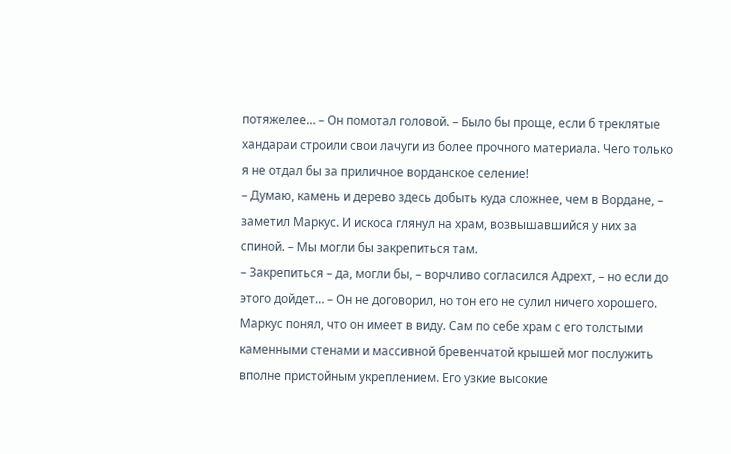потяжелее… – Он помотал головой. – Было бы проще, если б треклятые хандараи строили свои лачуги из более прочного материала. Чего только я не отдал бы за приличное ворданское селение!
– Думаю, камень и дерево здесь добыть куда сложнее, чем в Вордане, – заметил Маркус. И искоса глянул на храм, возвышавшийся у них за спиной. – Мы могли бы закрепиться там.
– Закрепиться – да, могли бы, – ворчливо согласился Адрехт, – но если до этого дойдет… – Он не договорил, но тон его не сулил ничего хорошего.
Маркус понял, что он имеет в виду. Сам по себе храм с его толстыми каменными стенами и массивной бревенчатой крышей мог послужить вполне пристойным укреплением. Его узкие высокие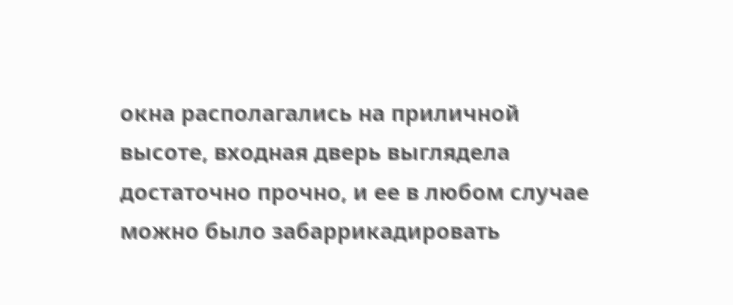окна располагались на приличной высоте, входная дверь выглядела достаточно прочно, и ее в любом случае можно было забаррикадировать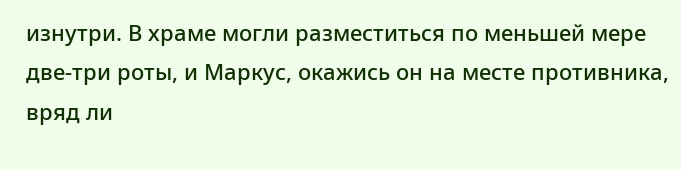изнутри. В храме могли разместиться по меньшей мере две-три роты, и Маркус, окажись он на месте противника, вряд ли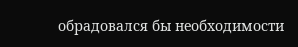обрадовался бы необходимости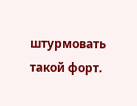штурмовать такой форт.